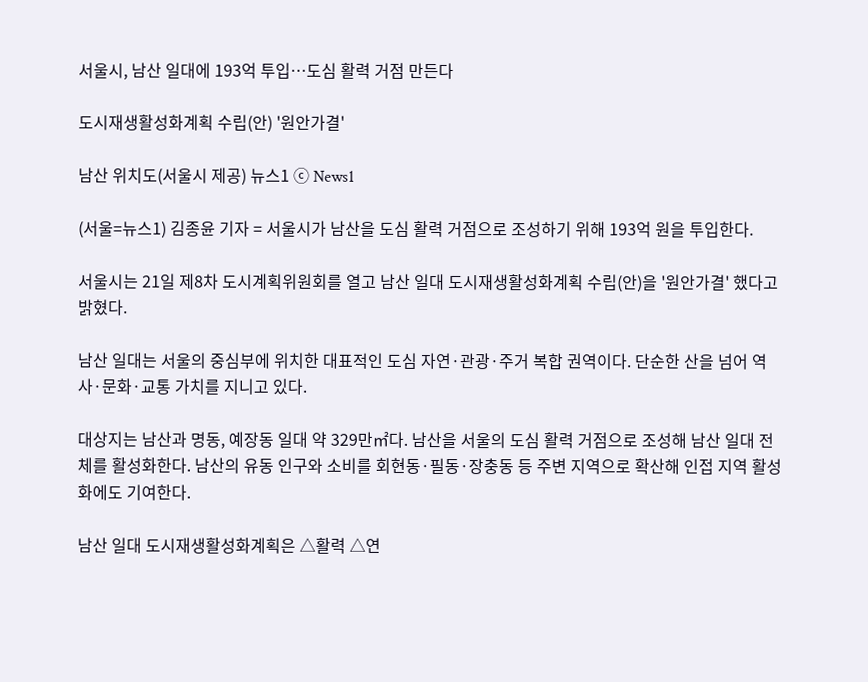서울시, 남산 일대에 193억 투입…도심 활력 거점 만든다

도시재생활성화계획 수립(안) '원안가결'

남산 위치도(서울시 제공) 뉴스1 ⓒ News1

(서울=뉴스1) 김종윤 기자 = 서울시가 남산을 도심 활력 거점으로 조성하기 위해 193억 원을 투입한다.

서울시는 21일 제8차 도시계획위원회를 열고 남산 일대 도시재생활성화계획 수립(안)을 '원안가결' 했다고 밝혔다.

남산 일대는 서울의 중심부에 위치한 대표적인 도심 자연·관광·주거 복합 권역이다. 단순한 산을 넘어 역사·문화·교통 가치를 지니고 있다.

대상지는 남산과 명동, 예장동 일대 약 329만㎡다. 남산을 서울의 도심 활력 거점으로 조성해 남산 일대 전체를 활성화한다. 남산의 유동 인구와 소비를 회현동·필동·장충동 등 주변 지역으로 확산해 인접 지역 활성화에도 기여한다.

남산 일대 도시재생활성화계획은 △활력 △연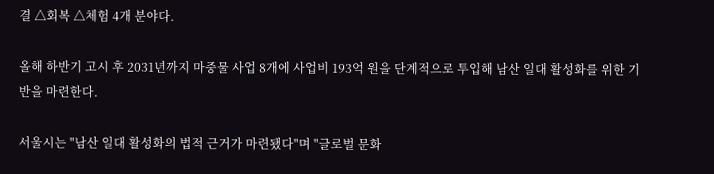결 △회복 △체험 4개 분야다.

올해 하반기 고시 후 2031년까지 마중물 사업 8개에 사업비 193억 원을 단계적으로 투입해 남산 일대 활성화를 위한 기반을 마련한다.

서울시는 "남산 일대 활성화의 법적 근거가 마련됐다"며 "글로벌 문화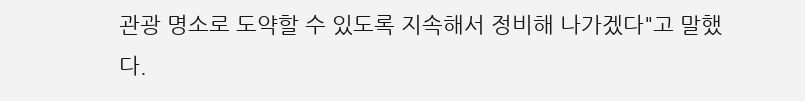관광 명소로 도약할 수 있도록 지속해서 정비해 나가겠다"고 말했다.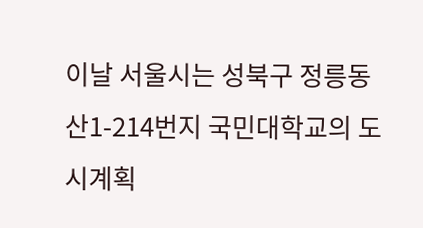이날 서울시는 성북구 정릉동 산1-214번지 국민대학교의 도시계획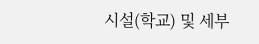시설(학교) 및 세부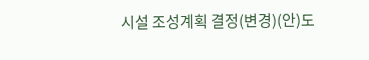시설 조성계획 결정(변경)(안)도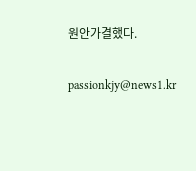원안가결했다.

passionkjy@news1.kr